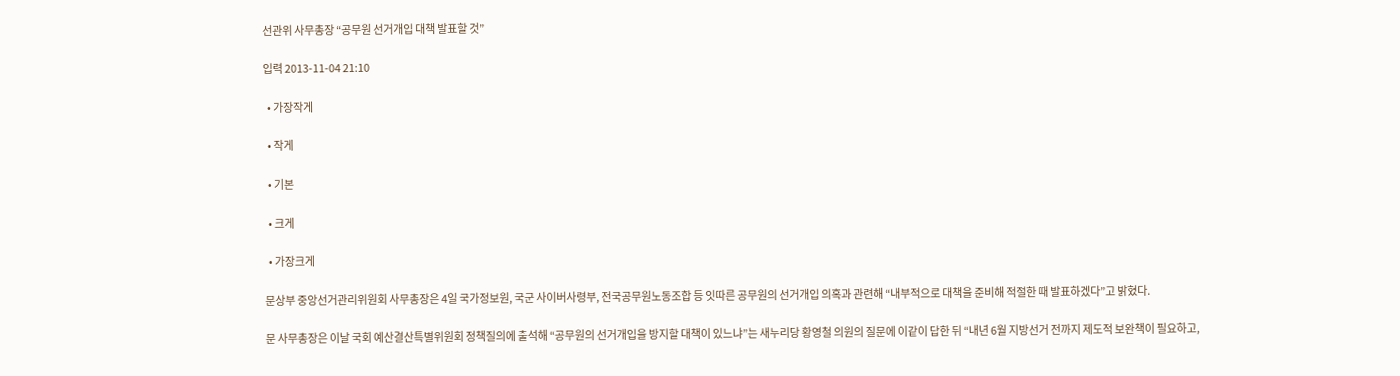선관위 사무총장 “공무원 선거개입 대책 발표할 것”

입력 2013-11-04 21:10

  • 가장작게

  • 작게

  • 기본

  • 크게

  • 가장크게

문상부 중앙선거관리위원회 사무총장은 4일 국가정보원, 국군 사이버사령부, 전국공무원노동조합 등 잇따른 공무원의 선거개입 의혹과 관련해 “내부적으로 대책을 준비해 적절한 때 발표하겠다”고 밝혔다.

문 사무총장은 이날 국회 예산결산특별위원회 정책질의에 출석해 “공무원의 선거개입을 방지할 대책이 있느냐”는 새누리당 황영철 의원의 질문에 이같이 답한 뒤 “내년 6월 지방선거 전까지 제도적 보완책이 필요하고,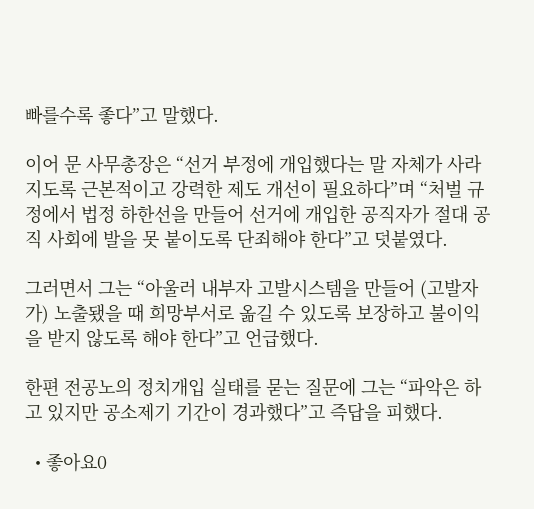빠를수록 좋다”고 말했다.

이어 문 사무총장은 “선거 부정에 개입했다는 말 자체가 사라지도록 근본적이고 강력한 제도 개선이 필요하다”며 “처벌 규정에서 법정 하한선을 만들어 선거에 개입한 공직자가 절대 공직 사회에 발을 못 붙이도록 단죄해야 한다”고 덧붙였다.

그러면서 그는 “아울러 내부자 고발시스템을 만들어 (고발자가) 노출됐을 때 희망부서로 옮길 수 있도록 보장하고 불이익을 받지 않도록 해야 한다”고 언급했다.

한편 전공노의 정치개입 실태를 묻는 질문에 그는 “파악은 하고 있지만 공소제기 기간이 경과했다”고 즉답을 피했다.

  • 좋아요0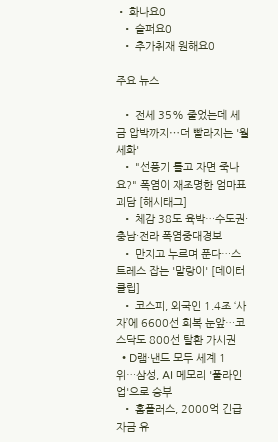• 화나요0
  • 슬퍼요0
  • 추가취재 원해요0

주요 뉴스

  • 전세 35% 줄었는데 세금 압박까지⋯더 빨라지는 '월세화'
  • "선풍기 틀고 자면 죽나요?" 폭염이 재조명한 엄마표 괴담 [해시태그]
  • 체감 38도 육박…수도권·충남·전라 폭염중대경보
  • 만지고 누르며 푼다…스트레스 잡는 '말랑이' [데이터클립]
  • 코스피, 외국인 1.4조 ‘사자’에 6600선 회복 눈앞…코스닥도 800선 탈환 가시권
  • D램·낸드 모두 세계 1위…삼성, AI 메모리 '풀라인업'으로 승부
  • 홈플러스, 2000억 긴급자금 유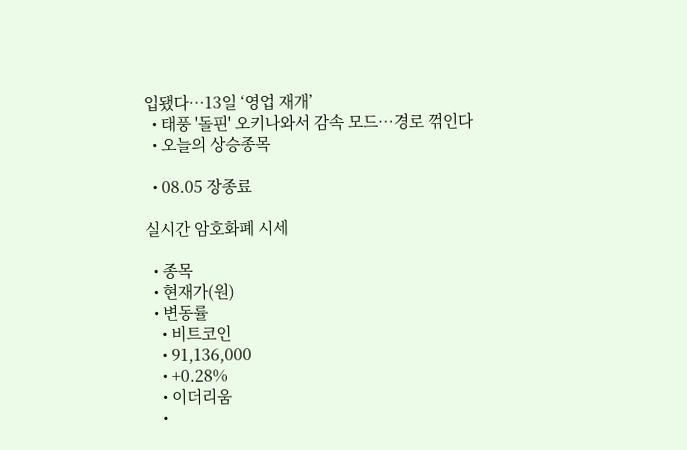입됐다…13일 ‘영업 재개’
  • 태풍 '돌핀' 오키나와서 감속 모드…경로 꺾인다
  • 오늘의 상승종목

  • 08.05 장종료

실시간 암호화폐 시세

  • 종목
  • 현재가(원)
  • 변동률
    • 비트코인
    • 91,136,000
    • +0.28%
    • 이더리움
    •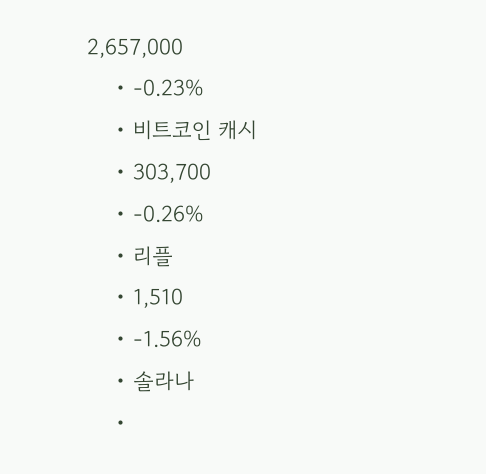2,657,000
    • -0.23%
    • 비트코인 캐시
    • 303,700
    • -0.26%
    • 리플
    • 1,510
    • -1.56%
    • 솔라나
    •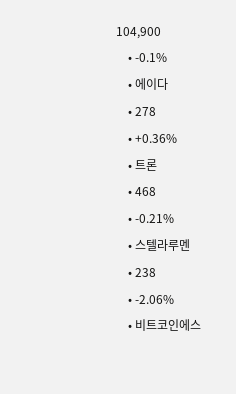104,900
    • -0.1%
    • 에이다
    • 278
    • +0.36%
    • 트론
    • 468
    • -0.21%
    • 스텔라루멘
    • 238
    • -2.06%
    • 비트코인에스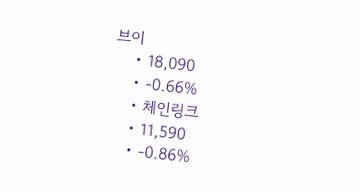브이
    • 18,090
    • -0.66%
    • 체인링크
    • 11,590
    • -0.86%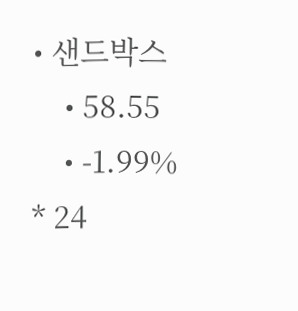• 샌드박스
    • 58.55
    • -1.99%
* 24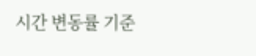시간 변동률 기준